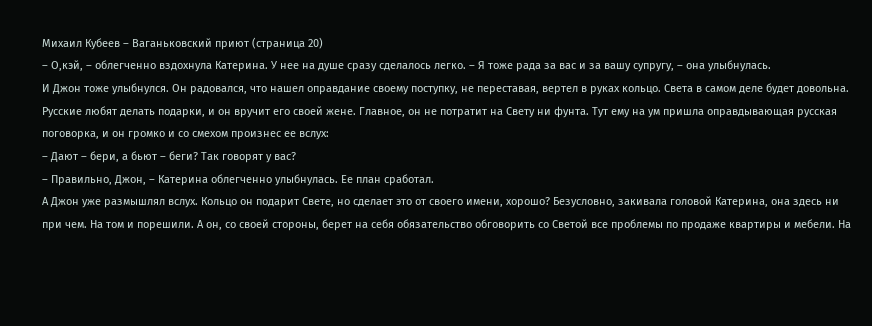Михаил Кубеев – Ваганьковский приют (страница 20)
– О,кэй, – облегченно вздохнула Катерина. У нее на душе сразу сделалось легко. – Я тоже рада за вас и за вашу супругу, – она улыбнулась.
И Джон тоже улыбнулся. Он радовался, что нашел оправдание своему поступку, не переставая, вертел в руках кольцо. Света в самом деле будет довольна. Русские любят делать подарки, и он вручит его своей жене. Главное, он не потратит на Свету ни фунта. Тут ему на ум пришла оправдывающая русская поговорка, и он громко и со смехом произнес ее вслух:
– Дают – бери, а бьют – беги? Так говорят у вас?
– Правильно, Джон, – Катерина облегченно улыбнулась. Ее план сработал.
А Джон уже размышлял вслух. Кольцо он подарит Свете, но сделает это от своего имени, хорошо? Безусловно, закивала головой Катерина, она здесь ни при чем. На том и порешили. А он, со своей стороны, берет на себя обязательство обговорить со Светой все проблемы по продаже квартиры и мебели. На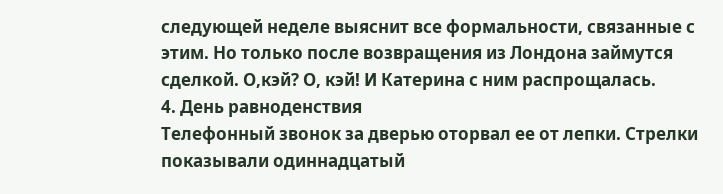следующей неделе выяснит все формальности, связанные с этим. Но только после возвращения из Лондона займутся сделкой. О,кэй? О, кэй! И Катерина с ним распрощалась.
4. День равноденствия
Телефонный звонок за дверью оторвал ее от лепки. Стрелки показывали одиннадцатый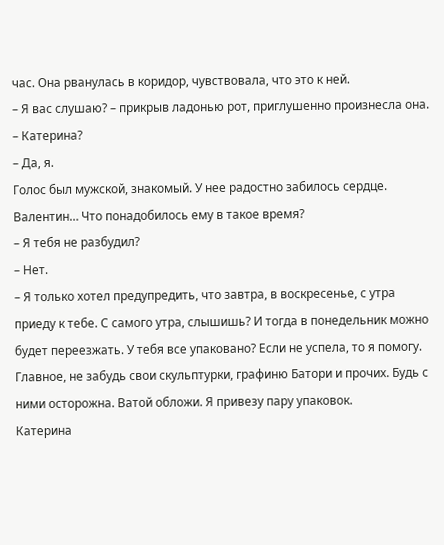час. Она рванулась в коридор, чувствовала, что это к ней.
– Я вас слушаю? – прикрыв ладонью рот, приглушенно произнесла она.
– Катерина?
– Да, я.
Голос был мужской, знакомый. У нее радостно забилось сердце. Валентин… Что понадобилось ему в такое время?
– Я тебя не разбудил?
– Нет.
– Я только хотел предупредить, что завтра, в воскресенье, с утра приеду к тебе. С самого утра, слышишь? И тогда в понедельник можно будет переезжать. У тебя все упаковано? Если не успела, то я помогу. Главное, не забудь свои скульптурки, графиню Батори и прочих. Будь с ними осторожна. Ватой обложи. Я привезу пару упаковок.
Катерина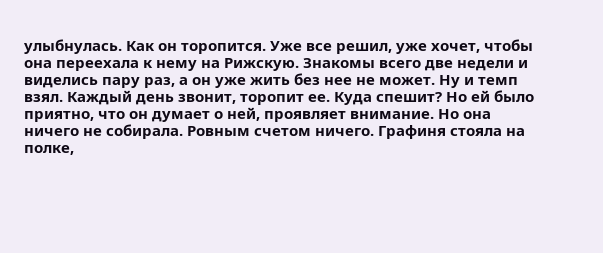улыбнулась. Как он торопится. Уже все решил, уже хочет, чтобы она переехала к нему на Рижскую. Знакомы всего две недели и виделись пару раз, а он уже жить без нее не может. Ну и темп взял. Каждый день звонит, торопит ее. Куда спешит? Но ей было приятно, что он думает о ней, проявляет внимание. Но она ничего не собирала. Ровным счетом ничего. Графиня стояла на полке,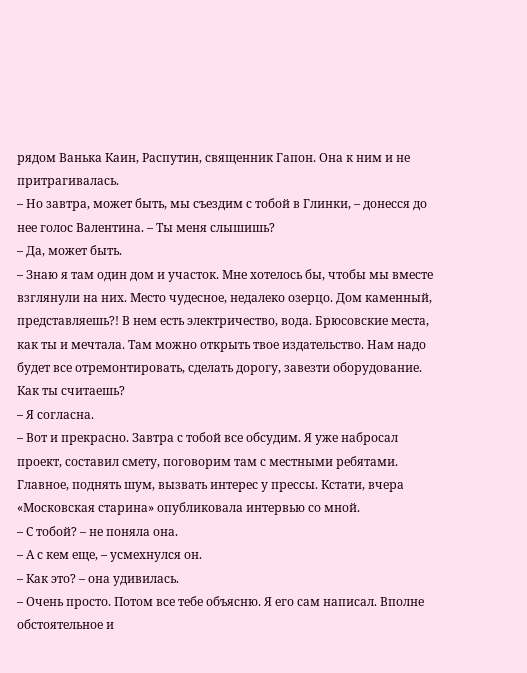рядом Ванька Каин, Распутин, священник Гапон. Она к ним и не притрагивалась.
– Но завтра, может быть, мы съездим с тобой в Глинки, – донесся до нее голос Валентина. – Ты меня слышишь?
– Да, может быть.
– Знаю я там один дом и участок. Мне хотелось бы, чтобы мы вместе взглянули на них. Место чудесное, недалеко озерцо. Дом каменный, представляешь?! В нем есть электричество, вода. Брюсовские места, как ты и мечтала. Там можно открыть твое издательство. Нам надо будет все отремонтировать, сделать дорогу, завезти оборудование. Как ты считаешь?
– Я согласна.
– Вот и прекрасно. Завтра с тобой все обсудим. Я уже набросал проект, составил смету, поговорим там с местными ребятами. Главное, поднять шум, вызвать интерес у прессы. Кстати, вчера «Московская старина» опубликовала интервью со мной.
– С тобой? – не поняла она.
– А с кем еще, – усмехнулся он.
– Как это? – она удивилась.
– Очень просто. Потом все тебе объясню. Я его сам написал. Вполне обстоятельное и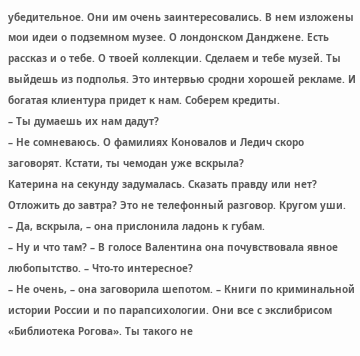убедительное. Они им очень заинтересовались. В нем изложены мои идеи о подземном музее. О лондонском Данджене. Есть рассказ и о тебе. О твоей коллекции. Сделаем и тебе музей. Ты выйдешь из подполья. Это интервью сродни хорошей рекламе. И богатая клиентура придет к нам. Соберем кредиты.
– Ты думаешь их нам дадут?
– Не сомневаюсь. О фамилиях Коновалов и Ледич скоро заговорят. Кстати, ты чемодан уже вскрыла?
Катерина на секунду задумалась. Сказать правду или нет? Отложить до завтра? Это не телефонный разговор. Кругом уши.
– Да, вскрыла, – она прислонила ладонь к губам.
– Ну и что там? – В голосе Валентина она почувствовала явное любопытство. – Что-то интересное?
– Не очень, – она заговорила шепотом. – Книги по криминальной истории России и по парапсихологии. Они все с экслибрисом «Библиотека Рогова». Ты такого не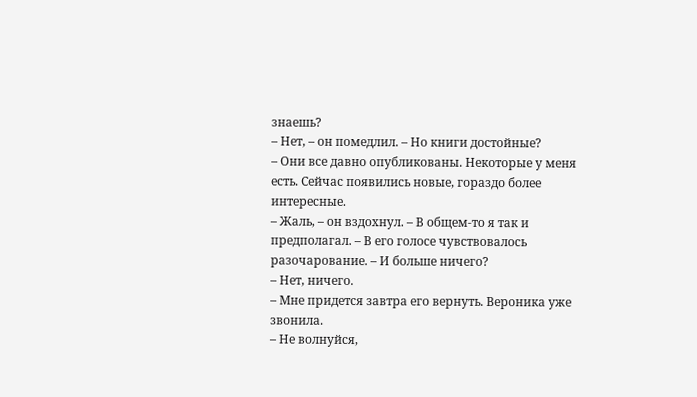знаешь?
– Нет, – он помедлил. – Но книги достойные?
– Они все давно опубликованы. Некоторые у меня есть. Сейчас появились новые, гораздо более интересные.
– Жаль, – он вздохнул. – В общем-то я так и предполагал. – В его голосе чувствовалось разочарование. – И больше ничего?
– Нет, ничего.
– Мне придется завтра его вернуть. Вероника уже звонила.
– Не волнуйся,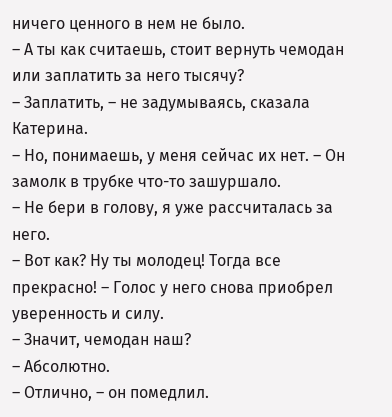ничего ценного в нем не было.
– А ты как считаешь, стоит вернуть чемодан или заплатить за него тысячу?
– Заплатить, – не задумываясь, сказала Катерина.
– Но, понимаешь, у меня сейчас их нет. – Он замолк в трубке что-то зашуршало.
– Не бери в голову, я уже рассчиталась за него.
– Вот как? Ну ты молодец! Тогда все прекрасно! – Голос у него снова приобрел уверенность и силу.
– Значит, чемодан наш?
– Абсолютно.
– Отлично, – он помедлил.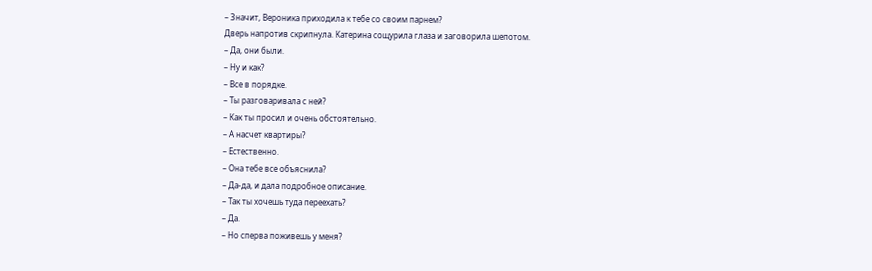– Значит, Вероника приходила к тебе со своим парнем?
Дверь напротив скрипнула. Катерина сощурила глаза и заговорила шепотом.
– Да, они были.
– Ну и как?
– Все в порядке.
– Ты разговаривала с ней?
– Как ты просил и очень обстоятельно.
– А насчет квартиры?
– Естественно.
– Она тебе все объяснила?
– Да-да, и дала подробное описание.
– Так ты хочешь туда переехать?
– Да.
– Но сперва поживешь у меня?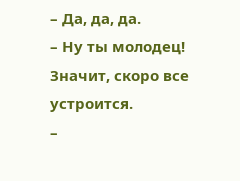– Да, да, да.
– Ну ты молодец! Значит, скоро все устроится.
–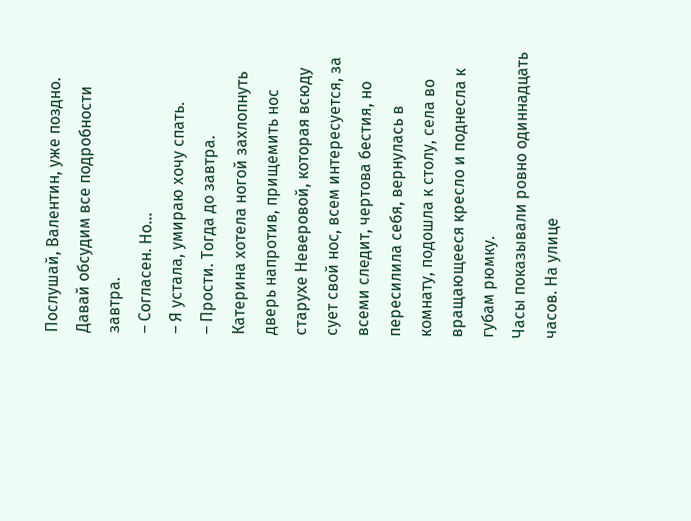Послушай, Валентин, уже поздно. Давай обсудим все подробности завтра.
– Согласен. Но…
– Я устала, умираю хочу спать.
– Прости. Тогда до завтра.
Катерина хотела ногой захлопнуть дверь напротив, прищемить нос старухе Неверовой, которая всюду сует свой нос, всем интересуется, за всеми следит, чертова бестия, но пересилила себя, вернулась в комнату, подошла к столу, села во вращающееся кресло и поднесла к губам рюмку.
Часы показывали ровно одиннадцать часов. На улице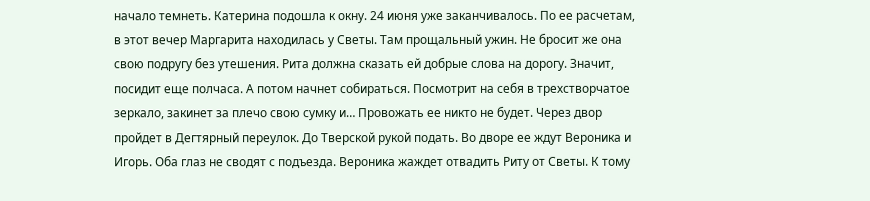начало темнеть. Катерина подошла к окну. 24 июня уже заканчивалось. По ее расчетам, в этот вечер Маргарита находилась у Светы. Там прощальный ужин. Не бросит же она свою подругу без утешения. Рита должна сказать ей добрые слова на дорогу. Значит, посидит еще полчаса. А потом начнет собираться. Посмотрит на себя в трехстворчатое зеркало, закинет за плечо свою сумку и… Провожать ее никто не будет. Через двор пройдет в Дегтярный переулок. До Тверской рукой подать. Во дворе ее ждут Вероника и Игорь. Оба глаз не сводят с подъезда. Вероника жаждет отвадить Риту от Светы. К тому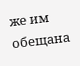же им обещана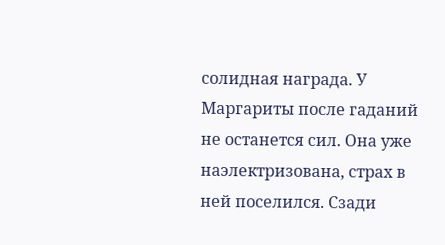солидная награда. У Маргариты после гаданий не останется сил. Она уже наэлектризована, страх в ней поселился. Сзади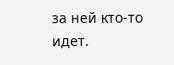за ней кто-то идет.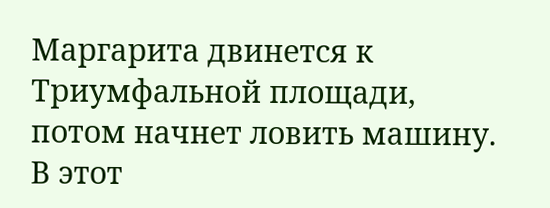Маргарита двинется к Триумфальной площади, потом начнет ловить машину. В этот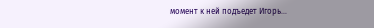момент к ней подъедет Игорь…